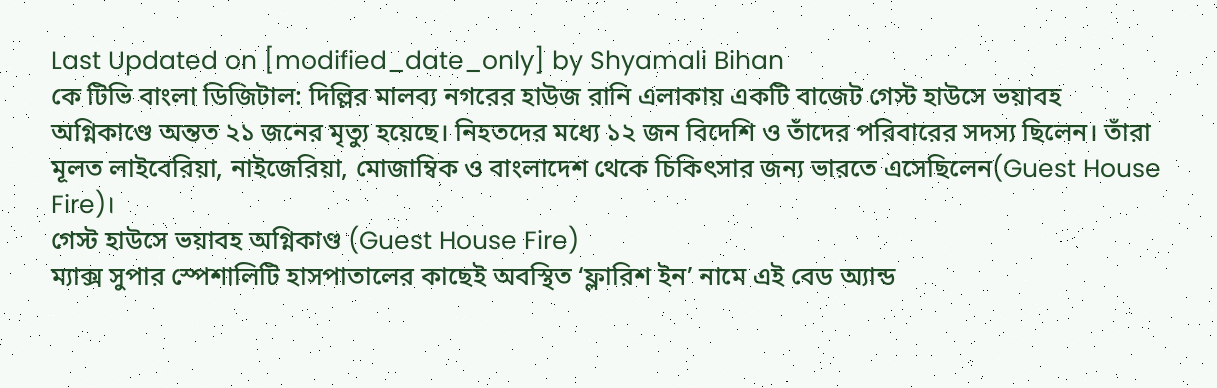Last Updated on [modified_date_only] by Shyamali Bihan
কে টিভি বাংলা ডিজিটাল: দিল্লির মালব্য নগরের হাউজ রানি এলাকায় একটি বাজেট গেস্ট হাউসে ভয়াবহ অগ্নিকাণ্ডে অন্তত ২১ জনের মৃত্যু হয়েছে। নিহতদের মধ্যে ১২ জন বিদেশি ও তাঁদের পরিবারের সদস্য ছিলেন। তাঁরা মূলত লাইবেরিয়া, নাইজেরিয়া, মোজাম্বিক ও বাংলাদেশ থেকে চিকিৎসার জন্য ভারতে এসেছিলেন(Guest House Fire)।
গেস্ট হাউসে ভয়াবহ অগ্নিকাণ্ড (Guest House Fire)
ম্যাক্স সুপার স্পেশালিটি হাসপাতালের কাছেই অবস্থিত ‘ফ্লারিশ ইন’ নামে এই বেড অ্যান্ড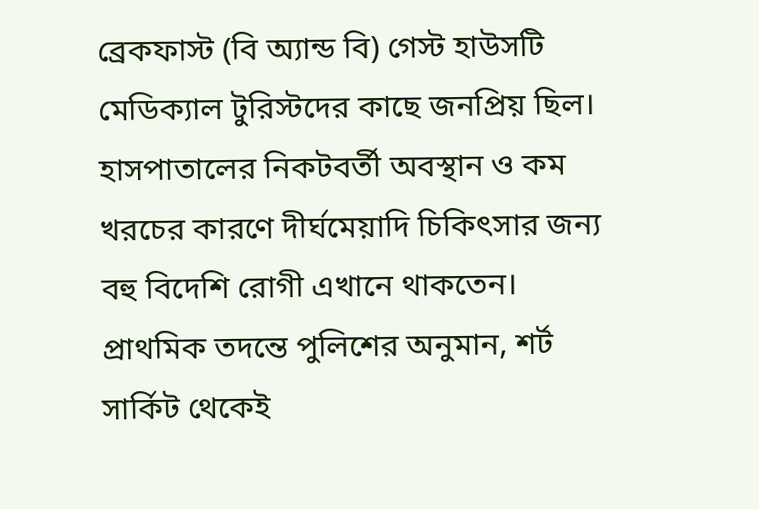ব্রেকফাস্ট (বি অ্যান্ড বি) গেস্ট হাউসটি মেডিক্যাল টুরিস্টদের কাছে জনপ্রিয় ছিল। হাসপাতালের নিকটবর্তী অবস্থান ও কম খরচের কারণে দীর্ঘমেয়াদি চিকিৎসার জন্য বহু বিদেশি রোগী এখানে থাকতেন।
প্রাথমিক তদন্তে পুলিশের অনুমান, শর্ট সার্কিট থেকেই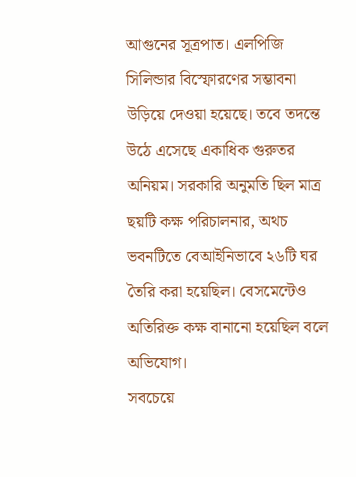আগুনের সূত্রপাত। এলপিজি সিলিন্ডার বিস্ফোরণের সম্ভাবনা উড়িয়ে দেওয়া হয়েছে। তবে তদন্তে উঠে এসেছে একাধিক গুরুতর অনিয়ম। সরকারি অনুমতি ছিল মাত্র ছয়টি কক্ষ পরিচালনার, অথচ ভবনটিতে বেআইনিভাবে ২৬টি ঘর তৈরি করা হয়েছিল। বেসমেন্টেও অতিরিক্ত কক্ষ বানানো হয়েছিল বলে অভিযোগ।
সবচেয়ে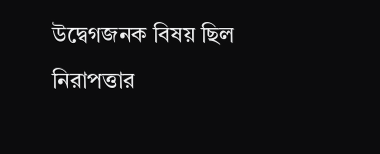উদ্বেগজনক বিষয় ছিল নিরাপত্তার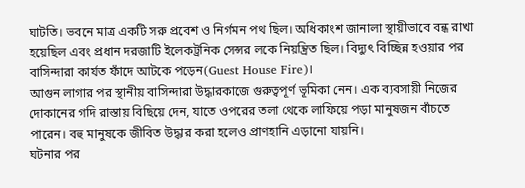ঘাটতি। ভবনে মাত্র একটি সরু প্রবেশ ও নির্গমন পথ ছিল। অধিকাংশ জানালা স্থায়ীভাবে বন্ধ রাখা হয়েছিল এবং প্রধান দরজাটি ইলেকট্রনিক সেন্সর লকে নিয়ন্ত্রিত ছিল। বিদ্যুৎ বিচ্ছিন্ন হওয়ার পর বাসিন্দারা কার্যত ফাঁদে আটকে পড়েন(Guest House Fire)।
আগুন লাগার পর স্থানীয় বাসিন্দারা উদ্ধারকাজে গুরুত্বপূর্ণ ভূমিকা নেন। এক ব্যবসায়ী নিজের দোকানের গদি রাস্তায় বিছিয়ে দেন, যাতে ওপরের তলা থেকে লাফিয়ে পড়া মানুষজন বাঁচতে পারেন। বহু মানুষকে জীবিত উদ্ধার করা হলেও প্রাণহানি এড়ানো যায়নি।
ঘটনার পর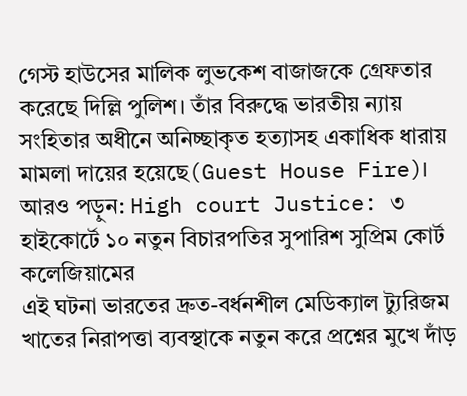গেস্ট হাউসের মালিক লুভকেশ বাজাজকে গ্রেফতার করেছে দিল্লি পুলিশ। তাঁর বিরুদ্ধে ভারতীয় ন্যায় সংহিতার অধীনে অনিচ্ছাকৃত হত্যাসহ একাধিক ধারায় মামলা দায়ের হয়েছে(Guest House Fire)।
আরও পড়ুন: High court Justice: ৩ হাইকোর্টে ১০ নতুন বিচারপতির সুপারিশ সুপ্রিম কোর্ট কলেজিয়ামের
এই ঘটনা ভারতের দ্রুত-বর্ধনশীল মেডিক্যাল ট্যুরিজম খাতের নিরাপত্তা ব্যবস্থাকে নতুন করে প্রশ্নের মুখে দাঁড়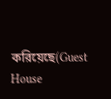করিয়েছে(Guest House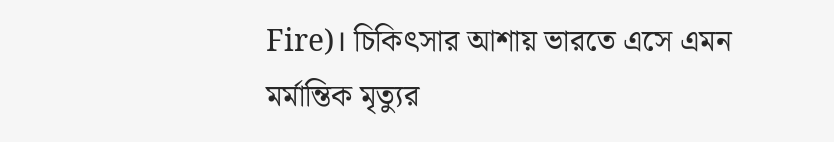Fire)। চিকিৎসার আশায় ভারতে এসে এমন মর্মান্তিক মৃত্যুর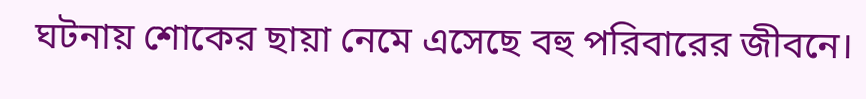ঘটনায় শোকের ছায়া নেমে এসেছে বহু পরিবারের জীবনে।